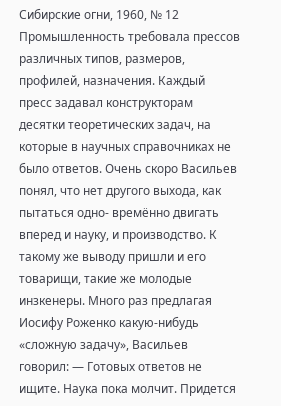Сибирские огни, 1960, № 12
Промышленность требовала прессов различных типов, размеров, профилей, назначения. Каждый пресс задавал конструкторам десятки теоретических задач, на которые в научных справочниках не было ответов. Очень скоро Васильев понял, что нет другого выхода, как пытаться одно- времённо двигать вперед и науку, и производство. К такому же выводу пришли и его товарищи, такие же молодые инзкенеры. Много раз предлагая Иосифу Роженко какую-нибудь «сложную задачу», Васильев говорил: — Готовых ответов не ищите. Наука пока молчит. Придется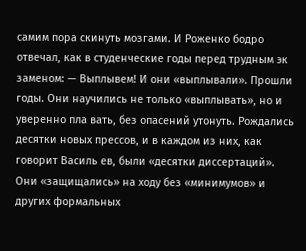самим пора скинуть мозгами. И Роженко бодро отвечал, как в студенческие годы перед трудным эк заменом: — Выплывем! И они «выплывали». Прошли годы. Они научились не только «выплывать», но и уверенно пла вать, без опасений утонуть. Рождались десятки новых прессов, и в каждом из них, как говорит Василь ев, были «десятки диссертаций». Они «защищались» на ходу без «минимумов» и других формальных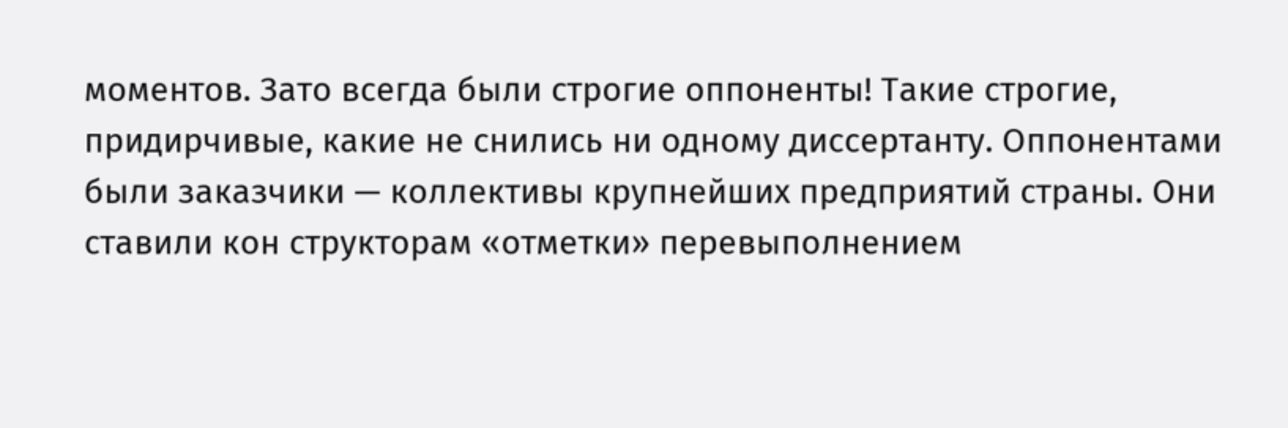моментов. Зато всегда были строгие оппоненты! Такие строгие, придирчивые, какие не снились ни одному диссертанту. Оппонентами были заказчики — коллективы крупнейших предприятий страны. Они ставили кон структорам «отметки» перевыполнением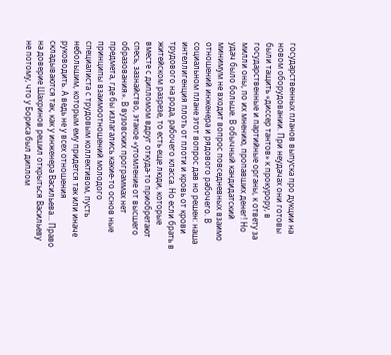государственных планов выпуска про дукции на новом оборудовании. При неудачах они готовы были тащить «диссер тантов» к прокурору, в государственные и партийные органы, к ответу за милли оны, по их мнению, пропавших денег! Но удач было больше. В обычный кандидатский минимум не входит вопрос повседневных взаимо отношений инженера и рядового рабочего. В социальном плане этот вопрос дав но решен: наша интеллигенция плоть от плоти и кровь от крови трудового на рода, рабочего класса. Но если брать в житейском разрезе, то есть еще люди, которые вместе с дипломом вдруг откуда-то приобретают спесь, зазнайство, этакое «утомление от высшего образования». В вузовских программах нет предмета, где бы излагались какие-то основ ные принципы взаимоотношений молодого специалиста с трудовым коллективом, пусть небольшим, которым ему придется так или иначе руководить. А ведь не у всех отношения складываются так, как у инженера Васильева... Право на доверие Шахринов решил открыться Васильеву не потому, что у Бориса был диплом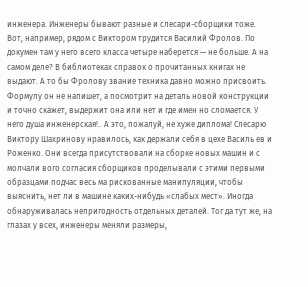инженера. Инженеры бывают разные и слесари-сборщики тоже. Вот, например, рядом с Виктором трудится Василий Фролов. По докумен там у него всего класса четыре наберется — не больше. А на самом деле? В библиотеках справок о прочитанных книгах не выдают. А то бы Фролову звание техника давно можно присвоить. Формулу он не напишет, а посмотрит на деталь новой конструкции и точно скажет, выдержит она или нет и где имен но сломается. У него душа инженерская!.. А это, пожалуй, не хуже диплома! Слесарю Виктору Шахринову нравилось, как держали себя в цехе Василь ев и Роженко. Они всегда присутствовали на сборке новых машин и с молчали вого согласия сборщиков проделывали с этими первыми образцами подчас весь ма рискованные манипуляции, чтобы выяснить, нет ли в машине каких-нибудь «слабых мест». Иногда обнаруживалась непригодность отдельных деталей. Тог да тут же, на глазах у всех, инженеры меняли размеры,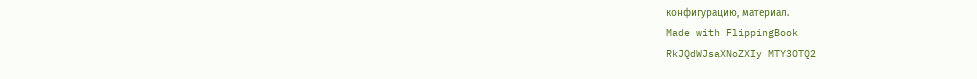конфигурацию, материал.
Made with FlippingBook
RkJQdWJsaXNoZXIy MTY3OTQ2